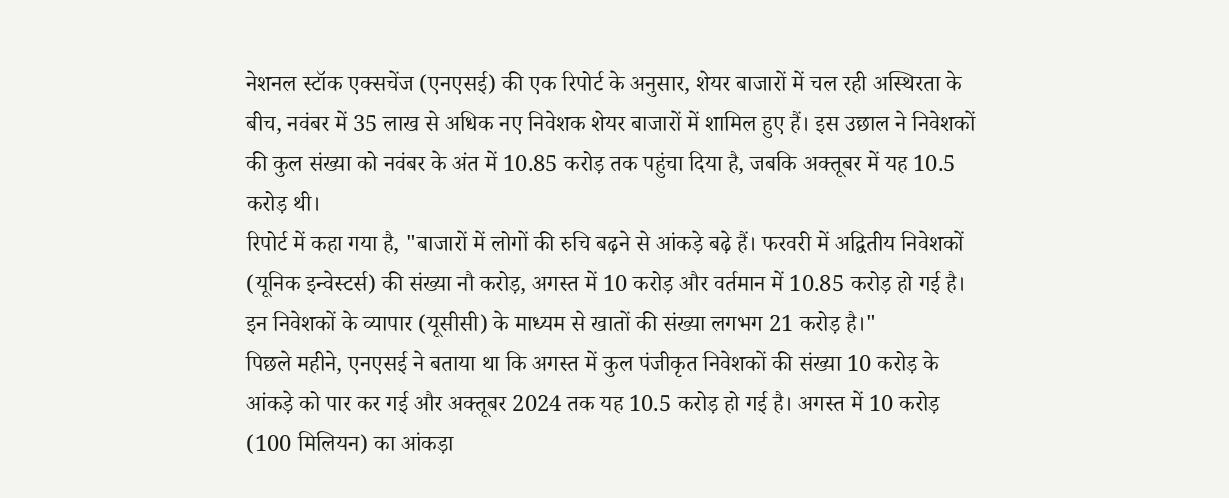नेशनल स्टॉक एक्सचेंज (एनएसई) की एक रिपोर्ट के अनुसार, शेयर बाजारों में चल रही अस्थिरता के बीच, नवंबर में 35 लाख से अधिक नए निवेशक शेयर बाजारों में शामिल हुए हैं। इस उछाल ने निवेशकों की कुल संख्या को नवंबर के अंत में 10.85 करोड़ तक पहुंचा दिया है, जबकि अक्तूबर में यह 10.5 करोड़ थी।
रिपोर्ट में कहा गया है, "बाजारों में लोगों की रुचि बढ़ने से आंकड़े बढ़े हैं। फरवरी में अद्वितीय निवेशकों (यूनिक इन्वेस्टर्स) की संख्या नौ करोड़, अगस्त में 10 करोड़ और वर्तमान में 10.85 करोड़ हो गई है। इन निवेशकों के व्यापार (यूसीसी) के माध्यम से खातों की संख्या लगभग 21 करोड़ है।"
पिछले महीने, एनएसई ने बताया था कि अगस्त में कुल पंजीकृत निवेशकों की संख्या 10 करोड़ के आंकड़े को पार कर गई और अक्तूबर 2024 तक यह 10.5 करोड़ हो गई है। अगस्त में 10 करोड़ (100 मिलियन) का आंकड़ा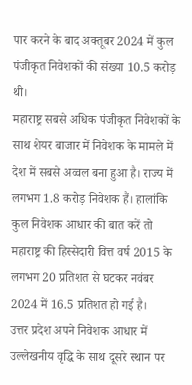पार करने के बाद अक्तूबर 2024 में कुल पंजीकृत निवेशकों की संख्या 10.5 करोड़ थी।
महाराष्ट्र सबसे अधिक पंजीकृत निवेशकों के साथ शेयर बाजार में निवेशक के मामले में देश में सबसे अव्वल बना हुआ है। राज्य में लगभग 1.8 करोड़ निवेशक हैं। हालांकि कुल निवेशक आधार की बात करें तो महाराष्ट्र की हिस्सेदारी वित्त वर्ष 2015 के लगभग 20 प्रतिशत से घटकर नवंबर 2024 में 16.5 प्रतिशत हो गई है।
उत्तर प्रदेश अपने निवेशक आधार में उल्लेखनीय वृद्धि के साथ दूसरे स्थान पर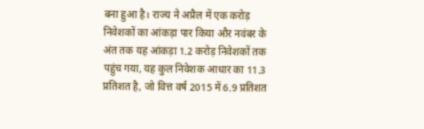बना हुआ है। राज्य ने अप्रैल में एक करोड़ निवेशकों का आंकड़ा पार किया और नवंबर के अंत तक यह आंकड़ा 1.2 करोड़ निवेशकों तक पहुंच गया, यह कुल निवेशक आधार का 11.3 प्रतिशत है, जो वित्त वर्ष 2015 में 6.9 प्रतिशत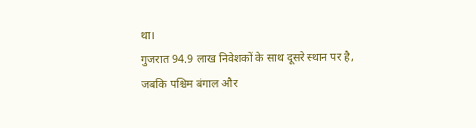था।
गुजरात 94.9 लाख निवेशकों के साथ दूसरे स्थान पर है, जबकि पश्चिम बंगाल और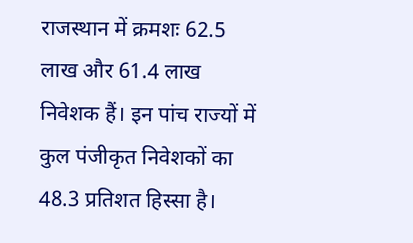राजस्थान में क्रमशः 62.5 लाख और 61.4 लाख निवेशक हैं। इन पांच राज्यों में कुल पंजीकृत निवेशकों का 48.3 प्रतिशत हिस्सा है।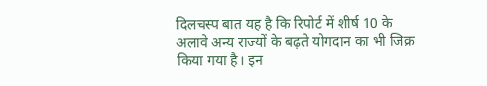दिलचस्प बात यह है कि रिपोर्ट में शीर्ष 10 के अलावे अन्य राज्यों के बढ़ते योगदान का भी जिक्र किया गया है। इन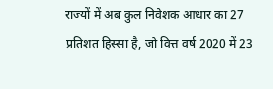राज्यों में अब कुल निवेशक आधार का 27 प्रतिशत हिस्सा है, जो वित्त वर्ष 2020 में 23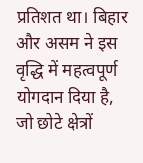प्रतिशत था। बिहार और असम ने इस वृद्धि में महत्वपूर्ण योगदान दिया है, जो छोटे क्षेत्रों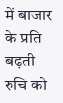में बाजार के प्रति बढ़ती रुचि को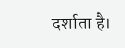दर्शाता है।